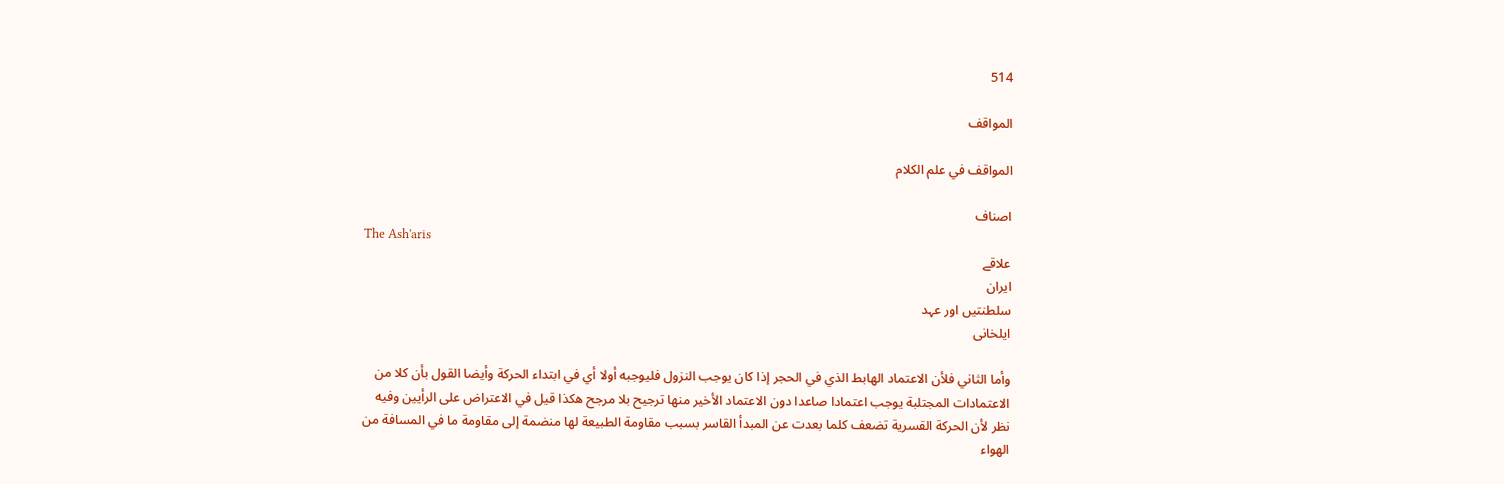514

المواقف

المواقف في علم الكلام

اصناف
The Ash'aris
علاقے
ایران
سلطنتیں اور عہد
ایلخانی

وأما الثاني فلأن الاعتماد الهابط الذي في الحجر إذا كان يوجب النزول فليوجبه أولا أي في ابتداء الحركة وأيضا القول بأن كلا من الاعتمادات المجتلبة يوجب اعتمادا صاعدا دون الاعتماد الأخير منها ترجيح بلا مرجح هكذا قيل في الاعتراض على الرأيين وفيه نظر لأن الحركة القسرية تضعف كلما بعدت عن المبدأ القاسر بسبب مقاومة الطبيعة لها منضمة إلى مقاومة ما في المسافة من الهواء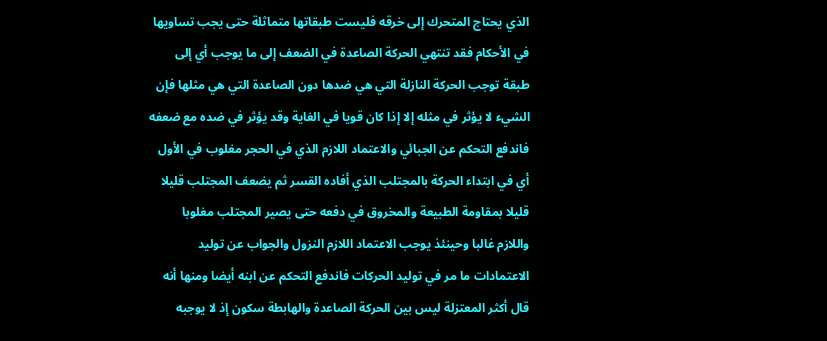الذي يحتاج المتحرك إلى خرقه فليست طبقاتها متماثلة حتى يجب تساويها في الأحكام فقد تنتهي الحركة الصاعدة في الضعف إلى ما يوجب أي إلى طبقة توجب الحركة النازلة التي هي ضدها دون الصاعدة التي هي مثلها فإن الشيء لا يؤثر في مثله إلا إذا كان قويا في الغاية وقد يؤثر في ضده مع ضعفه فاندفع التحكم عن الجبائي والاعتماد اللازم الذي في الحجر مغلوب في الأول أي في ابتداء الحركة بالمجتلب الذي أفاده القسر ثم يضعف المجتلب قليلا قليلا بمقاومة الطبيعة والمخروق في دفعه حتى يصير المجتلب مغلوبا واللازم غالبا وحينئذ يوجب الاعتماد اللازم النزول والجواب عن توليد الاعتمادات ما مر في توليد الحركات فاندفع التحكم عن ابنه أيضا ومنها أنه قال أكثر المعتزلة ليس بين الحركة الصاعدة والهابطة سكون إذ لا يوجبه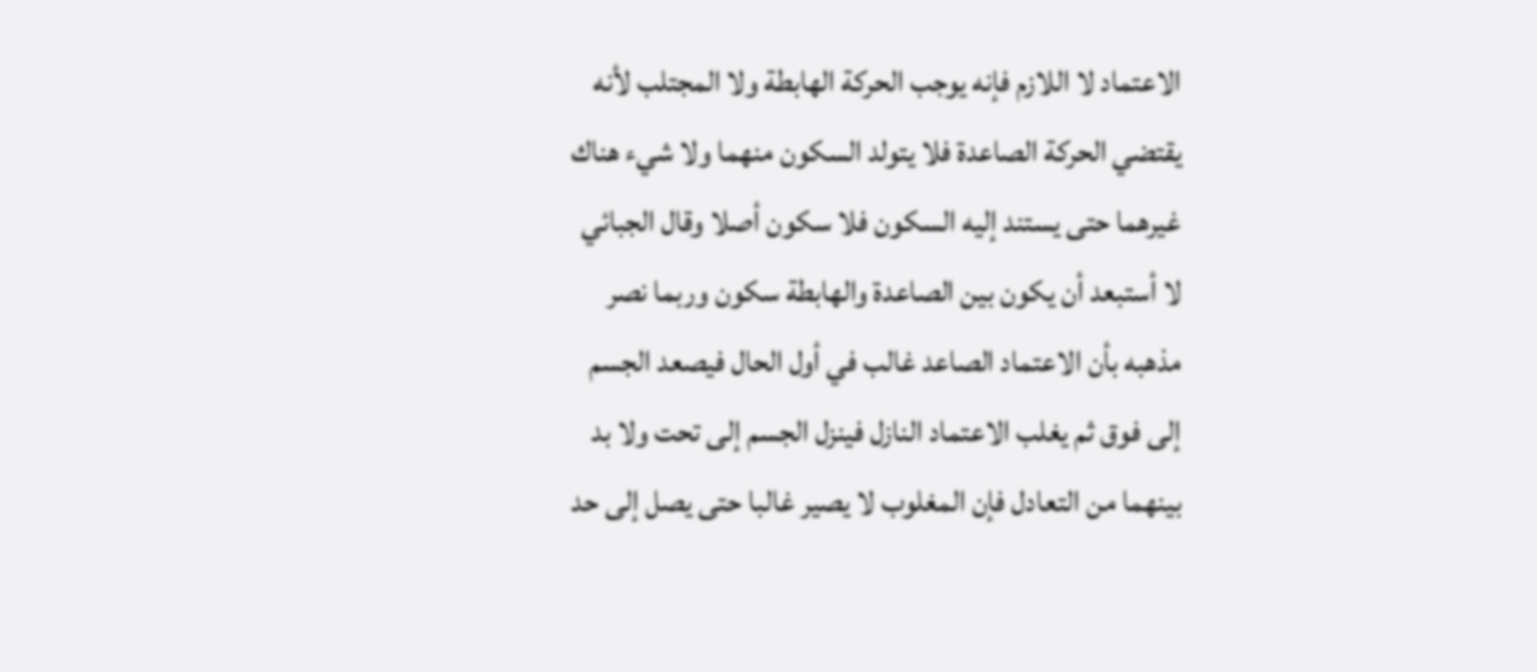الاعتماد لا اللازم فإنه يوجب الحركة الهابطة ولا المجتلب لأنه يقتضي الحركة الصاعدة فلا يتولد السكون منهما ولا شيء هناك غيرهما حتى يستند إليه السكون فلا سكون أصلا وقال الجبائي لا أستبعد أن يكون بين الصاعدة والهابطة سكون وربما نصر مذهبه بأن الاعتماد الصاعد غالب في أول الحال فيصعد الجسم إلى فوق ثم يغلب الاعتماد النازل فينزل الجسم إلى تحت ولا بد بينهما من التعادل فإن المغلوب لا يصير غالبا حتى يصل إلى حد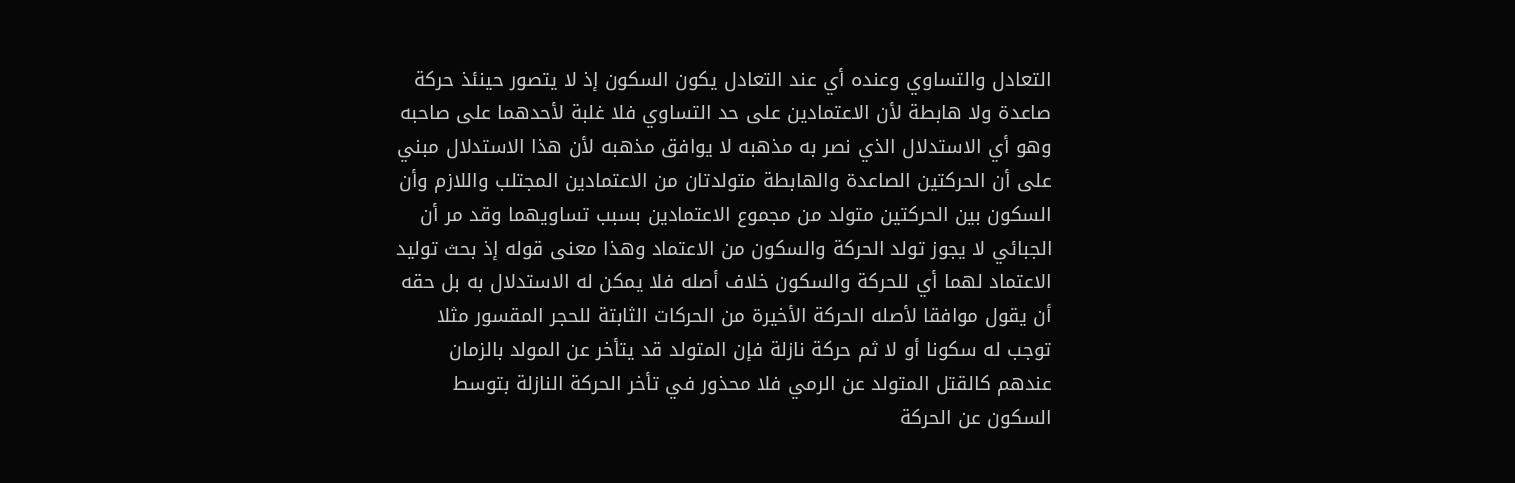التعادل والتساوي وعنده أي عند التعادل يكون السكون إذ لا يتصور حينئذ حركة صاعدة ولا هابطة لأن الاعتمادين على حد التساوي فلا غلبة لأحدهما على صاحبه وهو أي الاستدلال الذي نصر به مذهبه لا يوافق مذهبه لأن هذا الاستدلال مبني على أن الحركتين الصاعدة والهابطة متولدتان من الاعتمادين المجتلب واللازم وأن السكون بين الحركتين متولد من مجموع الاعتمادين بسبب تساويهما وقد مر أن الجبائي لا يجوز تولد الحركة والسكون من الاعتماد وهذا معنى قوله إذ بحث توليد الاعتماد لهما أي للحركة والسكون خلاف أصله فلا يمكن له الاستدلال به بل حقه أن يقول موافقا لأصله الحركة الأخيرة من الحركات الثابتة للحجر المقسور مثلا توجب له سكونا أو لا ثم حركة نازلة فإن المتولد قد يتأخر عن المولد بالزمان عندهم كالقتل المتولد عن الرمي فلا محذور في تأخر الحركة النازلة بتوسط السكون عن الحركة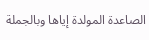الصاعدة المولدة إياها وبالجملة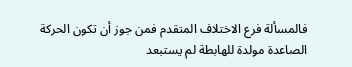فالمسألة فرع الاختلاف المتقدم فمن جوز أن تكون الحركة الصاعدة مولدة للهابطة لم يستبعد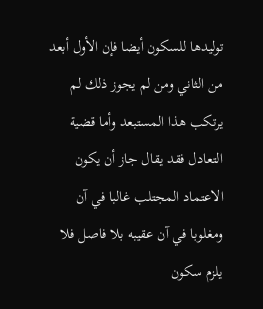توليدها للسكون أيضا فإن الأول أبعد من الثاني ومن لم يجوز ذلك لم يرتكب هذا المستبعد وأما قضية التعادل فقد يقال جاز أن يكون الاعتماد المجتلب غالبا في آن ومغلوبا في آن عقيبه بلا فاصل فلا يلزم سكون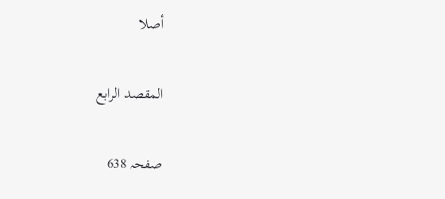أصلا

المقصد الرابع

صفحہ 638